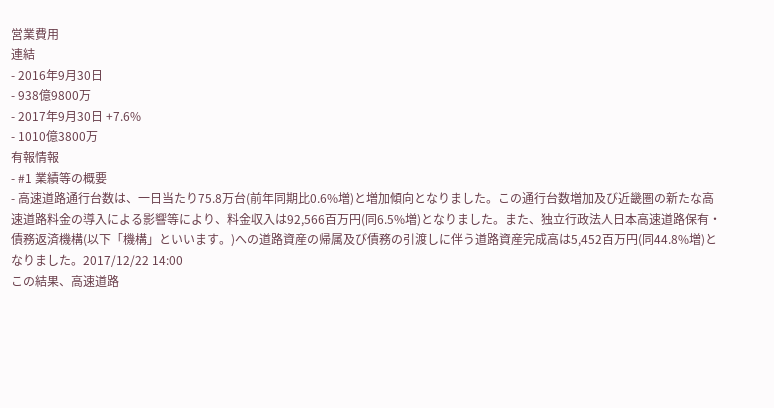営業費用
連結
- 2016年9月30日
- 938億9800万
- 2017年9月30日 +7.6%
- 1010億3800万
有報情報
- #1 業績等の概要
- 高速道路通行台数は、一日当たり75.8万台(前年同期比0.6%増)と増加傾向となりました。この通行台数増加及び近畿圏の新たな高速道路料金の導入による影響等により、料金収入は92,566百万円(同6.5%増)となりました。また、独立行政法人日本高速道路保有・債務返済機構(以下「機構」といいます。)への道路資産の帰属及び債務の引渡しに伴う道路資産完成高は5,452百万円(同44.8%増)となりました。2017/12/22 14:00
この結果、高速道路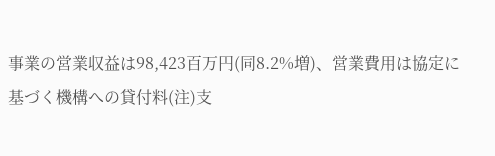事業の営業収益は98,423百万円(同8.2%増)、営業費用は協定に基づく機構への貸付料(注)支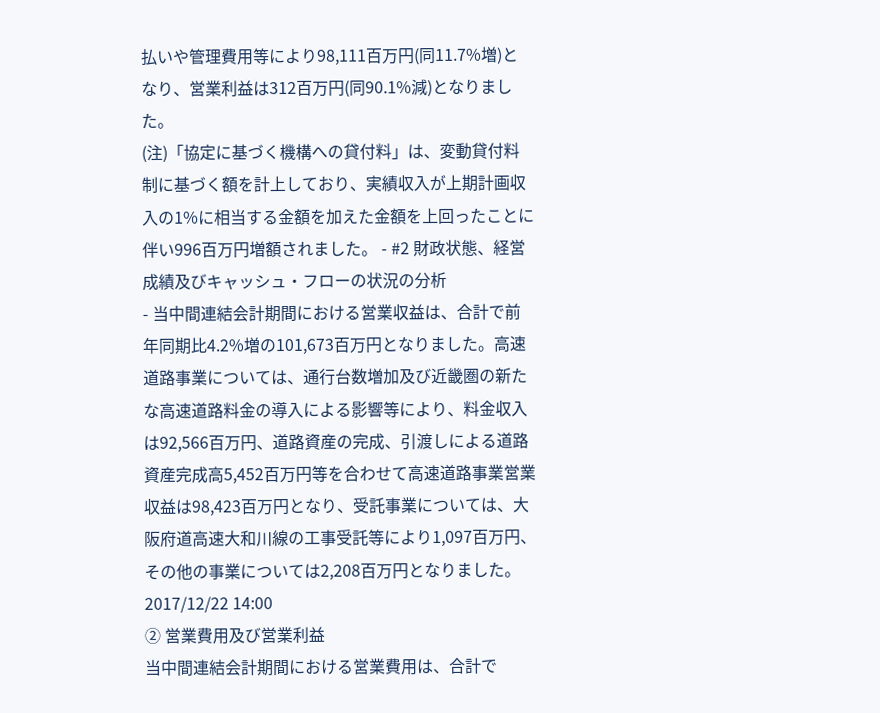払いや管理費用等により98,111百万円(同11.7%増)となり、営業利益は312百万円(同90.1%減)となりました。
(注)「協定に基づく機構への貸付料」は、変動貸付料制に基づく額を計上しており、実績収入が上期計画収入の1%に相当する金額を加えた金額を上回ったことに伴い996百万円増額されました。 - #2 財政状態、経営成績及びキャッシュ・フローの状況の分析
- 当中間連結会計期間における営業収益は、合計で前年同期比4.2%増の101,673百万円となりました。高速道路事業については、通行台数増加及び近畿圏の新たな高速道路料金の導入による影響等により、料金収入は92,566百万円、道路資産の完成、引渡しによる道路資産完成高5,452百万円等を合わせて高速道路事業営業収益は98,423百万円となり、受託事業については、大阪府道高速大和川線の工事受託等により1,097百万円、その他の事業については2,208百万円となりました。2017/12/22 14:00
② 営業費用及び営業利益
当中間連結会計期間における営業費用は、合計で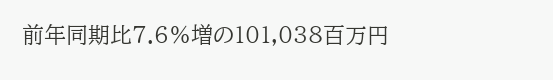前年同期比7.6%増の101,038百万円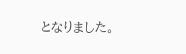となりました。